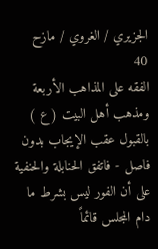الجزيري / الغروي / مازح
40
الفقه على المذاهب الأربعة ومذهب أهل البيت ( ع )
بالقبول عقب الإيجاب بدون فاصل - فاتفق الحنابلة والحنفية على أن الفور ليس بشرط ما دام المجلس قائماً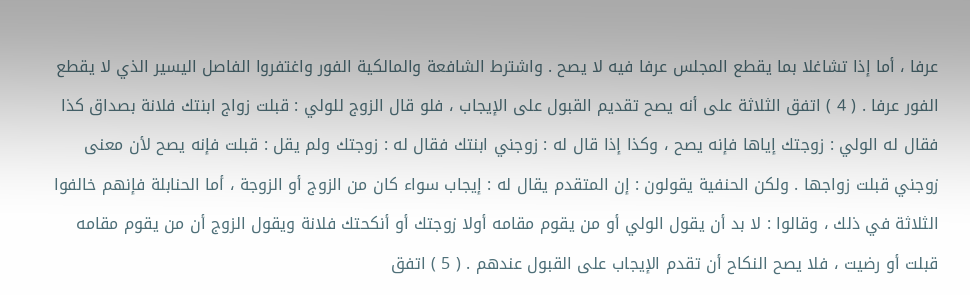عرفا ، أما إذا تشاغلا بما يقطع المجلس عرفا فيه لا يصح . واشترط الشافعة والمالكية الفور واغتفروا الفاصل اليسير الذي لا يقطع الفور عرفا . ( 4 ) اتفق الثلاثة على أنه يصح تقديم القبول على الإيجاب ، فلو قال الزوج للولي : قبلت زواج ابنتك فلانة بصداق كذا فقال له الولي : زوجتك إياها فإنه يصح ، وكذا إذا قال له : زوجني ابنتك فقال له : زوجتك ولم يقل : قبلت فإنه يصح لأن معنى زوجني قبلت زواجها . ولكن الحنفية يقولون : إن المتقدم يقال له : إيجاب سواء كان من الزوج أو الزوجة ، أما الحنابلة فإنهم خالفوا الثلاثة في ذلك ، وقالوا : لا بد أن يقول الولي أو من يقوم مقامه أولا زوجتك أو أنكحتك فلانة ويقول الزوج أن من يقوم مقامه قبلت أو رضيت ، فلا يصح النكاح أن تقدم الإيجاب على القبول عندهم . ( 5 ) اتفق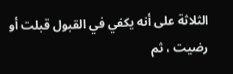الثلاثة على أنه يكفي في القبول قبلت أو رضيت ، ثم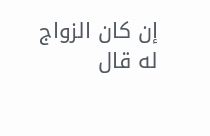إن كان الزواج له قال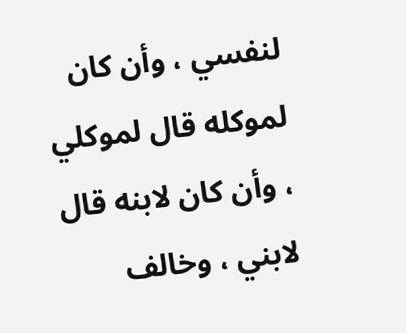لنفسي ، وأن كان لموكله قال لموكلي ، وأن كان لابنه قال لابني ، وخالف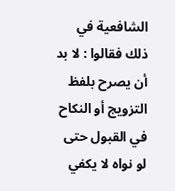الشافعية في ذلك فقالوا : لا بد أن يصرح بلفظ التزويج أو النكاح في القبول حتى لو نواه لا يكفي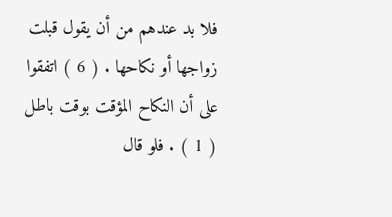فلا بد عندهم من أن يقول قبلت زواجها أو نكاحها . ( 6 ) اتفقوا على أن النكاح المؤقت بوقت باطل ( 1 ) . فلو قال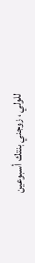للولي ، زوجني بنتك أسبوعين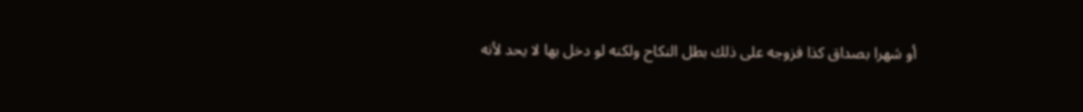أو شهرا بصداق كذا فزوجه على ذلك بطل النكاح ولكنه لو دخل بها لا يحد لأنه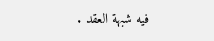فيه شبهة العقد .